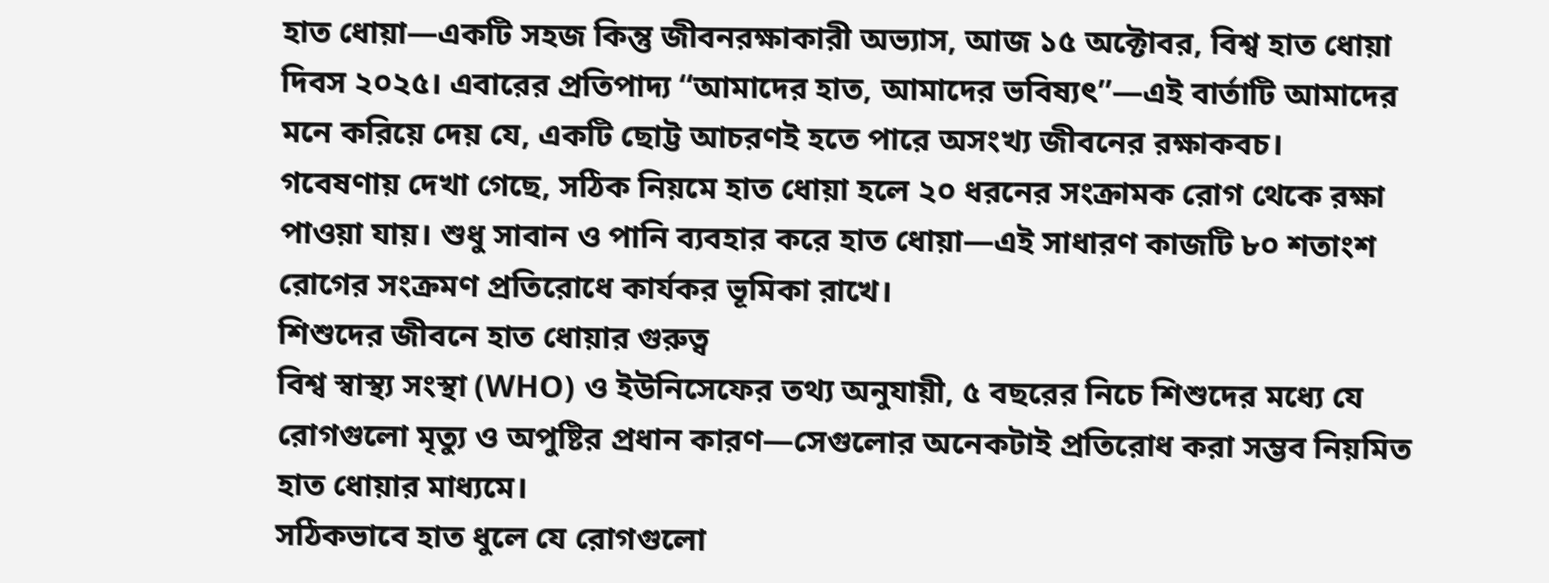হাত ধোয়া—একটি সহজ কিন্তু জীবনরক্ষাকারী অভ্যাস, আজ ১৫ অক্টোবর, বিশ্ব হাত ধোয়া দিবস ২০২৫। এবারের প্রতিপাদ্য “আমাদের হাত, আমাদের ভবিষ্যৎ”—এই বার্তাটি আমাদের মনে করিয়ে দেয় যে, একটি ছোট্ট আচরণই হতে পারে অসংখ্য জীবনের রক্ষাকবচ।
গবেষণায় দেখা গেছে, সঠিক নিয়মে হাত ধোয়া হলে ২০ ধরনের সংক্রামক রোগ থেকে রক্ষা পাওয়া যায়। শুধু সাবান ও পানি ব্যবহার করে হাত ধোয়া—এই সাধারণ কাজটি ৮০ শতাংশ রোগের সংক্রমণ প্রতিরোধে কার্যকর ভূমিকা রাখে।
শিশুদের জীবনে হাত ধোয়ার গুরুত্ব
বিশ্ব স্বাস্থ্য সংস্থা (WHO) ও ইউনিসেফের তথ্য অনুযায়ী, ৫ বছরের নিচে শিশুদের মধ্যে যে রোগগুলো মৃত্যু ও অপুষ্টির প্রধান কারণ—সেগুলোর অনেকটাই প্রতিরোধ করা সম্ভব নিয়মিত হাত ধোয়ার মাধ্যমে।
সঠিকভাবে হাত ধুলে যে রোগগুলো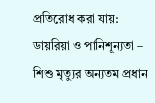প্রতিরোধ করা যায়:
ডায়রিয়া ও পানিশূন্যতা – শিশু মৃত্যুর অন্যতম প্রধান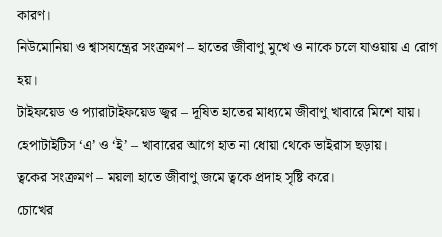কারণ।
নিউমোনিয়া ও শ্বাসযন্ত্রের সংক্রমণ – হাতের জীবাণু মুখে ও নাকে চলে যাওয়ায় এ রোগ হয়।
টাইফয়েড ও প্যারাটাইফয়েড জ্বর – দূষিত হাতের মাধ্যমে জীবাণু খাবারে মিশে যায়।
হেপাটাইটিস ‘এ’ ও ‘ই’ – খাবারের আগে হাত না ধোয়া থেকে ভাইরাস ছড়ায়।
ত্বকের সংক্রমণ – ময়লা হাতে জীবাণু জমে ত্বকে প্রদাহ সৃষ্টি করে।
চোখের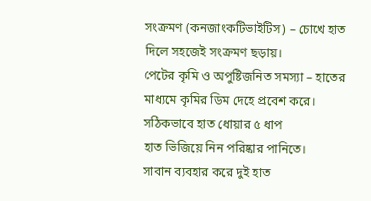সংক্রমণ (কনজাংকটিভাইটিস) – চোখে হাত দিলে সহজেই সংক্রমণ ছড়ায়।
পেটের কৃমি ও অপুষ্টিজনিত সমস্যা – হাতের মাধ্যমে কৃমির ডিম দেহে প্রবেশ করে।
সঠিকভাবে হাত ধোয়ার ৫ ধাপ
হাত ভিজিয়ে নিন পরিষ্কার পানিতে।
সাবান ব্যবহার করে দুই হাত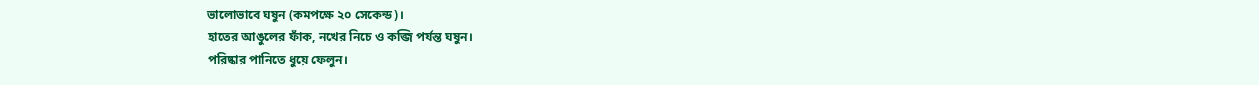ভালোভাবে ঘষুন (কমপক্ষে ২০ সেকেন্ড)।
হাতের আঙুলের ফাঁক, নখের নিচে ও কব্জি পর্যন্ত ঘষুন।
পরিষ্কার পানিতে ধুয়ে ফেলুন।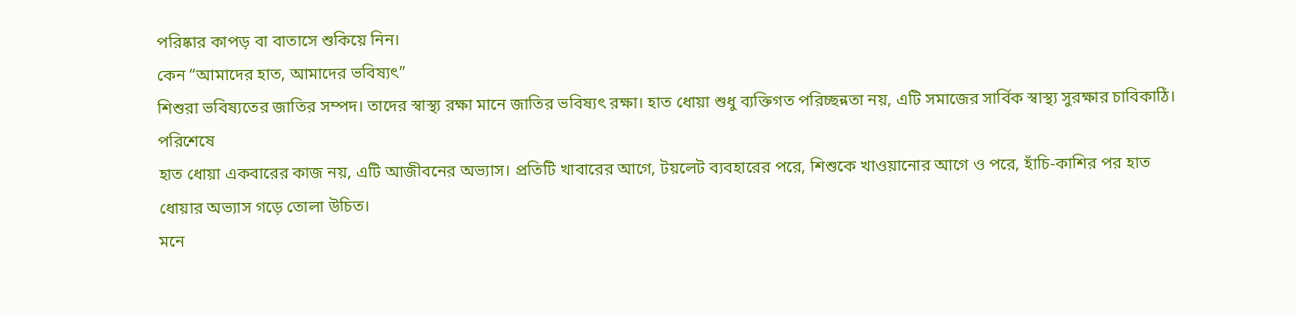পরিষ্কার কাপড় বা বাতাসে শুকিয়ে নিন।
কেন “আমাদের হাত, আমাদের ভবিষ্যৎ”
শিশুরা ভবিষ্যতের জাতির সম্পদ। তাদের স্বাস্থ্য রক্ষা মানে জাতির ভবিষ্যৎ রক্ষা। হাত ধোয়া শুধু ব্যক্তিগত পরিচ্ছন্নতা নয়, এটি সমাজের সার্বিক স্বাস্থ্য সুরক্ষার চাবিকাঠি।
পরিশেষে
হাত ধোয়া একবারের কাজ নয়, এটি আজীবনের অভ্যাস। প্রতিটি খাবারের আগে, টয়লেট ব্যবহারের পরে, শিশুকে খাওয়ানোর আগে ও পরে, হাঁচি-কাশির পর হাত ধোয়ার অভ্যাস গড়ে তোলা উচিত।
মনে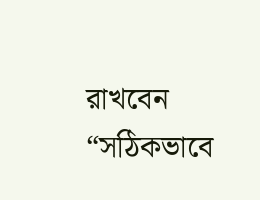রাখবেন
“সঠিকভাবে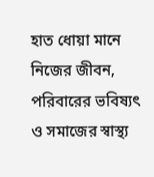হাত ধোয়া মানে নিজের জীবন, পরিবারের ভবিষ্যৎ ও সমাজের স্বাস্থ্য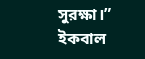সুরক্ষা।”
ইকবাল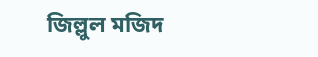জিল্লুল মজিদ